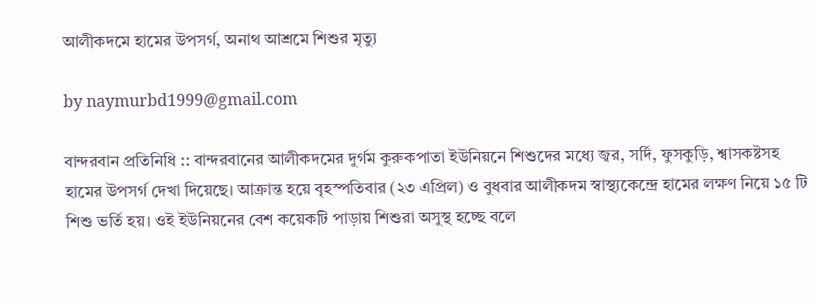আলীকদমে হামের উপসর্গ, অনাথ আশ্রমে শিশুর মৃত্যু

by naymurbd1999@gmail.com

বান্দরবান প্রতিনিধি :: বান্দরবানের আলীকদমের দুর্গম কুরুকপাতা ইউনিয়নে শিশুদের মধ্যে জ্বর, সর্দি, ফুসকুড়ি, শ্বাসকষ্টসহ হামের উপসর্গ দেখা দিয়েছে। আক্রান্ত হয়ে বৃহস্পতিবার (২৩ এপ্রিল) ও বুধবার আলীকদম স্বাস্থ্যকেন্দ্রে হামের লক্ষণ নিয়ে ১৫ টি শিশু ভর্তি হয়। ওই ইউনিয়নের বেশ কয়েকটি পাড়ায় শিশুরা অসুস্থ হচ্ছে বলে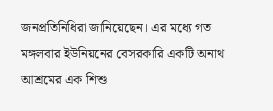জনপ্রতিনিধিরা জানিয়েছেন। এর মধ্যে গত মঙ্গলবার ইউনিয়নের বেসরকারি একটি অনাথ আশ্রমের এক শিশু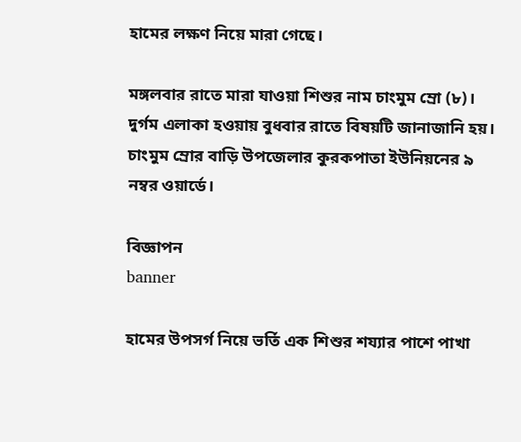হামের লক্ষণ নিয়ে মারা গেছে।

মঙ্গলবার রাতে মারা যাওয়া শিশুর নাম চাংমুম ম্রো (৮)। দুর্গম এলাকা হওয়ায় বুধবার রাতে বিষয়টি জানাজানি হয়। চাংমুম ম্রোর বাড়ি উপজেলার কুরকপাতা ইউনিয়নের ৯ নম্বর ওয়ার্ডে।

বিজ্ঞাপন
banner

হামের উপসর্গ নিয়ে ভর্তি এক শিশুর শয্যার পাশে পাখা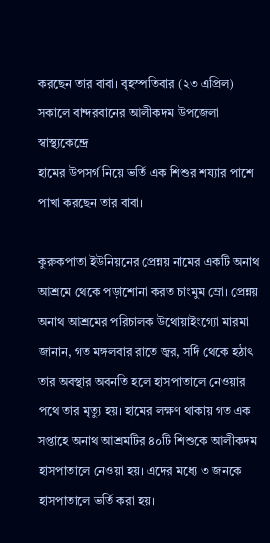করছেন তার বাবা। বৃহস্পতিবার (২৩ এপ্রিল) সকালে বান্দরবানের আলীকদম উপজেলা স্বাস্থ্যকেন্দ্রে
হামের উপসর্গ নিয়ে ভর্তি এক শিশুর শয্যার পাশে পাখা করছেন তার বাবা।

কুরুকপাতা ইউনিয়নের প্রেন্নয় নামের একটি অনাথ আশ্রমে থেকে পড়াশোনা করত চাংমুম ম্রো। প্রেন্নয় অনাথ আশ্রমের পরিচালক উথোয়াইংগ্যো মারমা জানান, গত মঙ্গলবার রাতে জ্বর, সর্দি থেকে হঠাৎ তার অবস্থার অবনতি হলে হাসপাতালে নেওয়ার পথে তার মৃত্যু হয়। হামের লক্ষণ থাকায় গত এক সপ্তাহে অনাথ আশ্রমটির ৪০টি শিশুকে আলীকদম হাসপাতালে নেওয়া হয়। এদের মধ্যে ৩ জনকে হাসপাতালে ভর্তি করা হয়।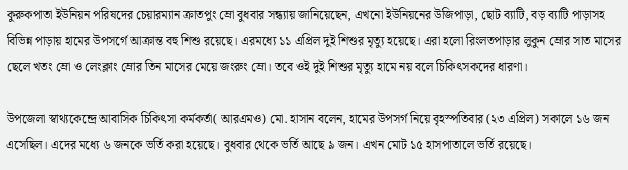কুরুকপাতা ইউনিয়ন পরিষদের চেয়ারম্যান ক্রাতপুং ম্রো বুধবার সন্ধ্যায় জানিয়েছেন, এখনো ইউনিয়নের উজিপাড়া, ছোট ব্যাটি, বড় ব্যাটি পাড়াসহ বিভিন্ন পাড়ায় হামের উপসর্গে আক্রান্ত বহু শিশু রয়েছে। এরমধ্যে ১১ এপ্রিল দুই শিশুর মৃত্যু হয়েছে। এরা হলো রিংলতপাড়ার লুকুন ম্রোর সাত মাসের ছেলে খতং ম্রো ও লেংক্লাং ম্রোর তিন মাসের মেয়ে জংরুং ম্রো। তবে ওই দুই শিশুর মৃত্যু হামে নয় বলে চিকিৎসকদের ধারণা।

উপজেলা স্বাথ্যকেন্দ্রে আবাসিক চিকিৎসা কর্মকর্তা( আরএমও) মো. হাসান বলেন, হামের উপসর্গ নিয়ে বৃহস্পতিবার (২৩ এপ্রিল) সকালে ১৬ জন এসেছিল। এদের মধ্যে ৬ জনকে ভর্তি করা হয়েছে। বুধবার থেকে ভর্তি আছে ৯ জন। এখন মোট ১৫ হাসপাতালে ভর্তি রয়েছে।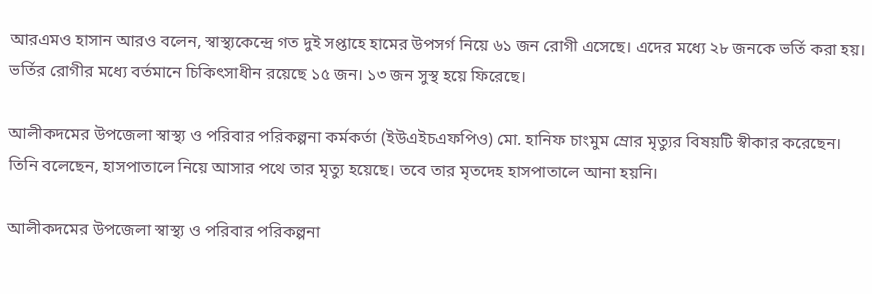আরএমও হাসান আরও বলেন, স্বাস্থ্যকেন্দ্রে গত দুই সপ্তাহে হামের উপসর্গ নিয়ে ৬১ জন রোগী এসেছে। এদের মধ্যে ২৮ জনকে ভর্তি করা হয়। ভর্তির রোগীর মধ্যে বর্তমানে চিকিৎসাধীন রয়েছে ১৫ জন। ১৩ জন সুস্থ হয়ে ফিরেছে।

আলীকদমের উপজেলা স্বাস্থ্য ও পরিবার পরিকল্পনা কর্মকর্তা (ইউএইচএফপিও) মো. হানিফ চাংমুম ম্রোর মৃত্যুর বিষয়টি স্বীকার করেছেন। তিনি বলেছেন, হাসপাতালে নিয়ে আসার পথে তার মৃত্যু হয়েছে। তবে তার মৃতদেহ হাসপাতালে আনা হয়নি।

আলীকদমের উপজেলা স্বাস্থ্য ও পরিবার পরিকল্পনা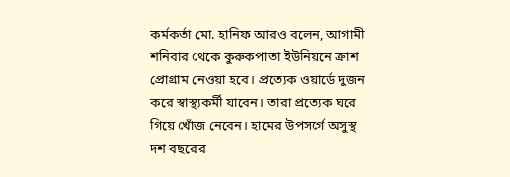কর্মকর্তা মো. হানিফ আরও বলেন, আগামী শনিবার থেকে কুরুকপাতা ইউনিয়নে ক্রাশ প্রোগ্রাম নেওয়া হবে। প্রত্যেক ওয়ার্ডে দুজন করে স্বাস্থ্যকর্মী যাবেন। তারা প্রত্যেক ঘরে গিয়ে খোঁজ নেবেন। হামের উপসর্গে অসুস্থ দশ বছরের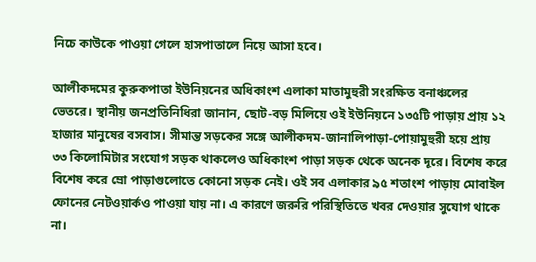নিচে কাউকে পাওয়া গেলে হাসপাতালে নিয়ে আসা হবে।

আলীকদমের কুরুকপাতা ইউনিয়নের অধিকাংশ এলাকা মাতামুহুরী সংরক্ষিত বনাঞ্চলের ভেতরে। স্থানীয় জনপ্রতিনিধিরা জানান, ছোট-বড় মিলিয়ে ওই ইউনিয়নে ১৩৫টি পাড়ায় প্রায় ১২ হাজার মানুষের বসবাস। সীমান্ত সড়কের সঙ্গে আলীকদম-জানালিপাড়া-পোয়ামুহুরী হয়ে প্রায় ৩৩ কিলোমিটার সংযোগ সড়ক থাকলেও অধিকাংশ পাড়া সড়ক থেকে অনেক দূরে। বিশেষ করে বিশেষ করে ম্রো পাড়াগুলোতে কোনো সড়ক নেই। ওই সব এলাকার ৯৫ শতাংশ পাড়ায় মোবাইল ফোনের নেটওয়ার্কও পাওয়া যায় না। এ কারণে জরুরি পরিস্থিতিতে খবর দেওয়ার সুযোগ থাকে না।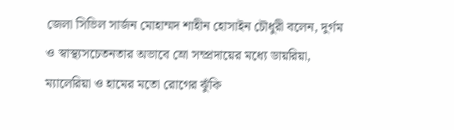জেলা সিভিল সার্জন মোহাম্মদ শাহীন হোসাইন চৌধুরী বলেন, দুর্গম ও স্বাস্থ্যসচেতনতার অভাবে ম্রো সম্প্রদায়ের মধ্যে ডায়রিয়া, ম্যালেরিয়া ও হামের মতো রোগের ঝুঁকি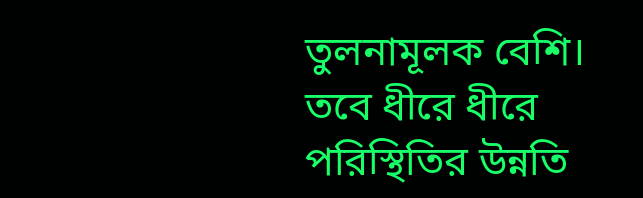তুলনামূলক বেশি। তবে ধীরে ধীরে পরিস্থিতির উন্নতি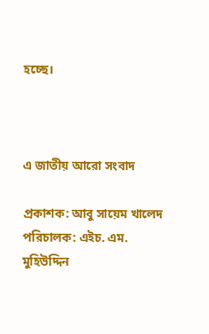হচ্ছে।



এ জাতীয় আরো সংবাদ

প্রকাশক: আবু সায়েম খালেদ
পরিচালক: এইচ. এম. মুহিউদ্দিন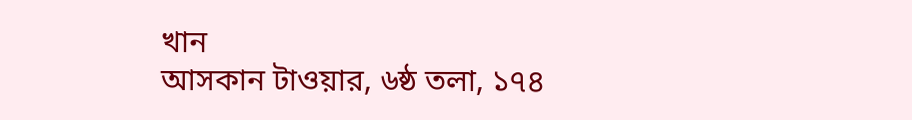খান
আসকান টাওয়ার, ৬ষ্ঠ তলা, ১৭৪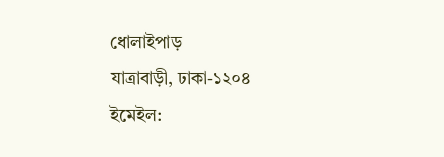ধোলাইপাড়
যাত্রাবাড়ী, ঢাকা-১২০৪
ইমেইল: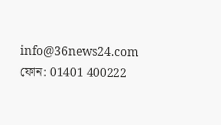info@36news24.com
ফোন: 01401 400222